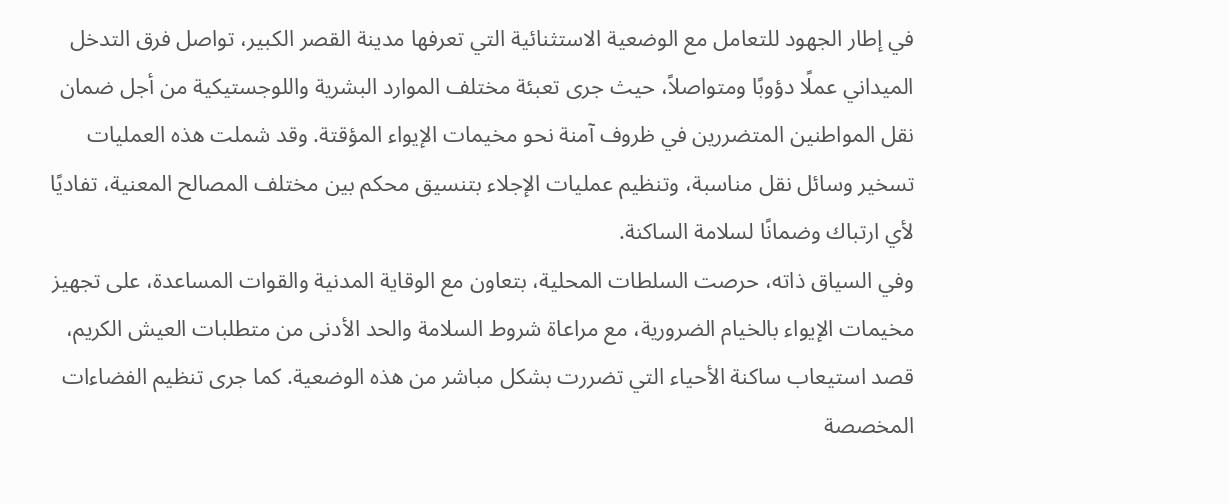في إطار الجهود للتعامل مع الوضعية الاستثنائية التي تعرفها مدينة القصر الكبير، تواصل فرق التدخل الميداني عملًا دؤوبًا ومتواصلاً، حيث جرى تعبئة مختلف الموارد البشرية واللوجستيكية من أجل ضمان نقل المواطنين المتضررين في ظروف آمنة نحو مخيمات الإيواء المؤقتة. وقد شملت هذه العمليات تسخير وسائل نقل مناسبة، وتنظيم عمليات الإجلاء بتنسيق محكم بين مختلف المصالح المعنية، تفاديًا لأي ارتباك وضمانًا لسلامة الساكنة.
وفي السياق ذاته، حرصت السلطات المحلية، بتعاون مع الوقاية المدنية والقوات المساعدة، على تجهيز مخيمات الإيواء بالخيام الضرورية، مع مراعاة شروط السلامة والحد الأدنى من متطلبات العيش الكريم، قصد استيعاب ساكنة الأحياء التي تضررت بشكل مباشر من هذه الوضعية. كما جرى تنظيم الفضاءات المخصصة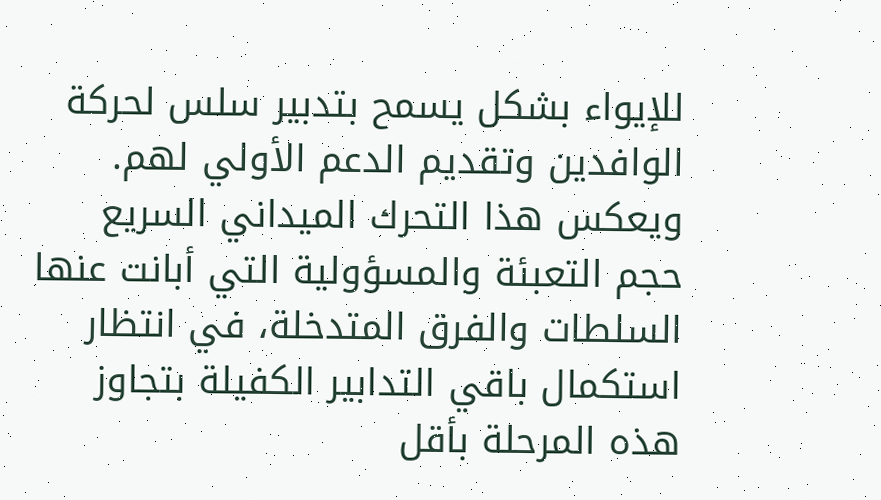للإيواء بشكل يسمح بتدبير سلس لحركة الوافدين وتقديم الدعم الأولي لهم.
ويعكس هذا التحرك الميداني السريع حجم التعبئة والمسؤولية التي أبانت عنها السلطات والفرق المتدخلة، في انتظار استكمال باقي التدابير الكفيلة بتجاوز هذه المرحلة بأقل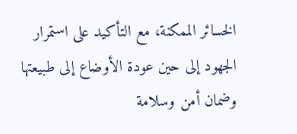الخسائر الممكنة، مع التأكيد على استمرار الجهود إلى حين عودة الأوضاع إلى طبيعتها وضمان أمن وسلامة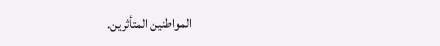المواطنين المتأثرين.